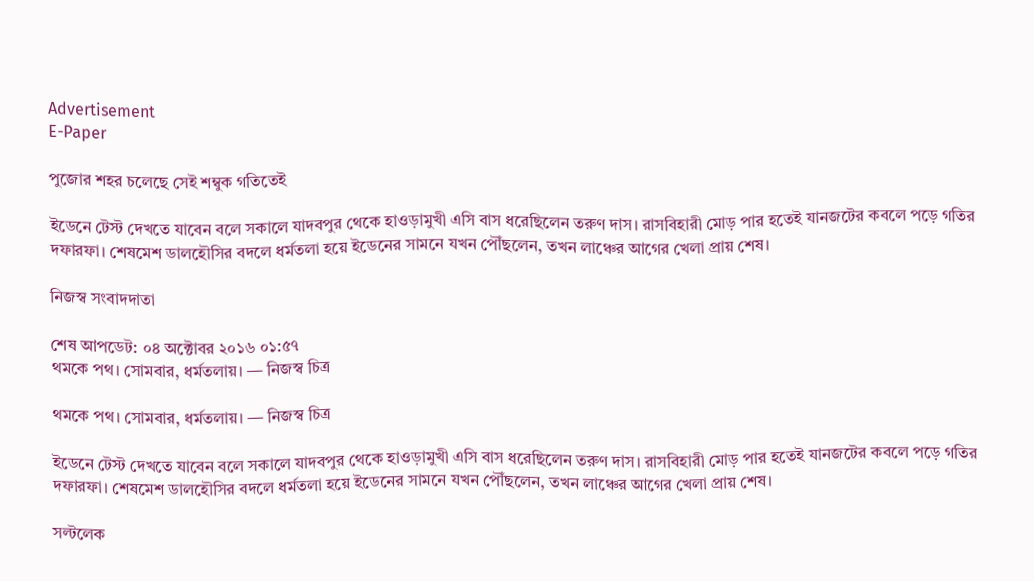Advertisement
E-Paper

পুজোর শহর চলেছে সেই শম্বুক গতিতেই

ইডেনে টেস্ট দেখতে যাবেন বলে সকালে যাদবপুর থেকে হাওড়ামুখী এসি বাস ধরেছিলেন তরুণ দাস। রাসবিহারী মোড় পার হতেই যানজটের কবলে পড়ে গতির দফারফা। শেষমেশ ডালহৌসির বদলে ধর্মতলা হয়ে ইডেনের সামনে যখন পৌঁছলেন, তখন লাঞ্চের আগের খেলা প্রায় শেষ।

নিজস্ব সংবাদদাতা

শেষ আপডেট: ০৪ অক্টোবর ২০১৬ ০১:৫৭
থমকে পথ। সোমবার, ধর্মতলায়। — নিজস্ব চিত্র

থমকে পথ। সোমবার, ধর্মতলায়। — নিজস্ব চিত্র

ইডেনে টেস্ট দেখতে যাবেন বলে সকালে যাদবপুর থেকে হাওড়ামুখী এসি বাস ধরেছিলেন তরুণ দাস। রাসবিহারী মোড় পার হতেই যানজটের কবলে পড়ে গতির দফারফা। শেষমেশ ডালহৌসির বদলে ধর্মতলা হয়ে ইডেনের সামনে যখন পৌঁছলেন, তখন লাঞ্চের আগের খেলা প্রায় শেষ।

সল্টলেক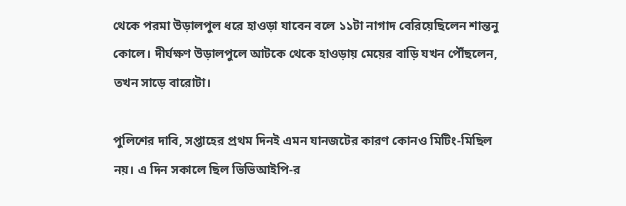থেকে পরমা উড়ালপুল ধরে হাওড়া যাবেন বলে ১১টা নাগাদ বেরিয়েছিলেন শান্তনু কোলে। দীর্ঘক্ষণ উড়ালপুলে আটকে থেকে হাওড়ায় মেয়ের বাড়ি যখন পৌঁছলেন, তখন সাড়ে বারোটা।

পুলিশের দাবি, সপ্তাহের প্রথম দিনই এমন যানজটের কারণ কোনও মিটিং-মিছিল নয়। এ দিন সকালে ছিল ভিভিআইপি-র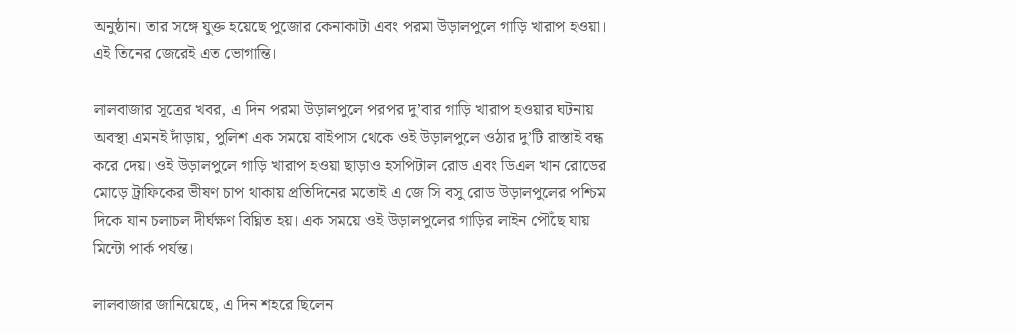অনুষ্ঠান। তার সঙ্গে যুক্ত হয়েছে পুজোর কেনাকাটা এবং পরমা উড়ালপুলে গাড়ি খারাপ হওয়া। এই তিনের জেরেই এত ভোগান্তি।

লালবাজার সূত্রের খবর, এ দিন পরমা উড়ালপুলে পরপর দু’বার গাড়ি খারাপ হওয়ার ঘটনায় অবস্থা এমনই দাঁড়ায়, পুলিশ এক সময়ে বাইপাস থেকে ওই উড়ালপুলে ওঠার দু’টি রাস্তাই বন্ধ করে দেয়। ওই উড়ালপুলে গাড়ি খারাপ হওয়া ছাড়াও হসপিটাল রোড এবং ডিএল খান রোডের মোড়ে ট্রাফিকের ভীষণ চাপ থাকায় প্রতিদিনের মতোই এ জে সি বসু রোড উড়ালপুলের পশ্চিম দিকে যান চলাচল দীর্ঘক্ষণ বিঘ্নিত হয়। এক সময়ে ওই উড়ালপুলের গাড়ির লাইন পৌঁছে যায় মিন্টো পার্ক পর্যন্ত।

লালবাজার জানিয়েছে, এ দিন শহরে ছিলেন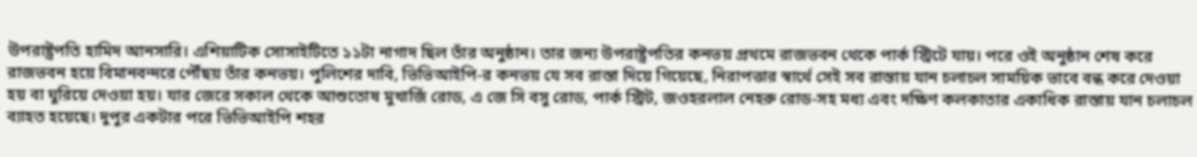উপরাষ্ট্রপতি হামিদ আনসারি। এশিয়াটিক সোসাইটিতে ১১টা নাগাদ ছিল তাঁর অনুষ্ঠান। তার জন্য উপরাষ্ট্রপতির কনভয় প্রথমে রাজভবন থেকে পার্ক স্ট্রিটে যায়। পরে ওই অনুষ্ঠান শেষ করে রাজভবন হয়ে বিমানবন্দরে পৌঁছয় তাঁর কনভয়। পুলিশের দাবি, ভিভিআইপি-র কনভয় যে সব রাস্তা দিয়ে গিয়েছে, নিরাপত্তার স্বার্থে সেই সব রাস্তায় যান চলাচল সাময়িক ভাবে বন্ধ করে দেওয়া হয় বা ঘুরিয়ে দেওয়া হয়। যার জেরে সকাল থেকে আশুতোষ মুখার্জি রোড, এ জে সি বসু রোড, পার্ক স্ট্রিট, জওহরলাল নেহরু রোড-সহ মধ্য এবং দক্ষিণ কলকাতার একাধিক রাস্তায় যান চলাচল ব্যাহত হয়েছে। দুপুর একটার পরে ভিভিআইপি শহর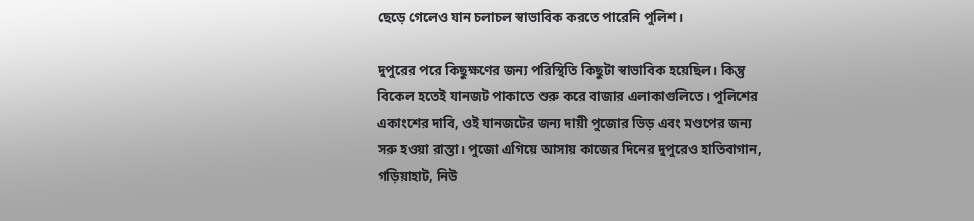ছেড়ে গেলেও যান চলাচল স্বাভাবিক করতে পারেনি পুলিশ।

দুপুরের পরে কিছুক্ষণের জন্য পরিস্থিতি কিছুটা স্বাভাবিক হয়েছিল। কিন্তু বিকেল হতেই যানজট পাকাতে শুরু করে বাজার এলাকাগুলিতে। পুলিশের একাংশের দাবি, ওই যানজটের জন্য দায়ী পুজোর ভিড় এবং মণ্ডপের জন্য সরু হওয়া রাস্তা। পুজো এগিয়ে আসায় কাজের দিনের দুপুরেও হাতিবাগান, গড়িয়াহাট, নিউ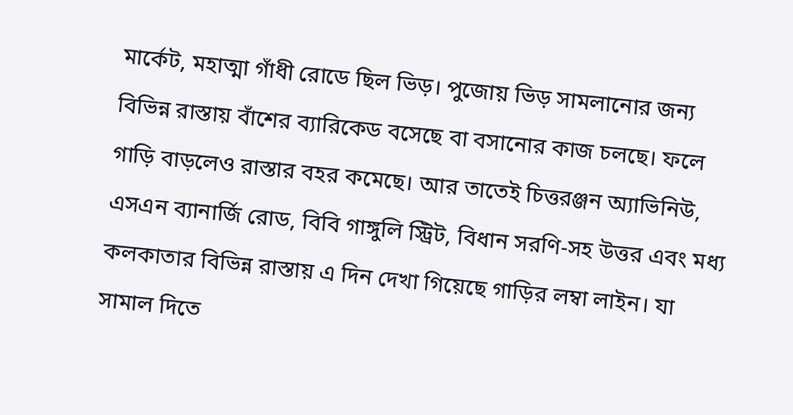মার্কেট, মহাত্মা গাঁধী রোডে ছিল ভিড়। পুজোয় ভিড় সামলানোর জন্য বিভিন্ন রাস্তায় বাঁশের ব্যারিকেড বসেছে বা বসানোর কাজ চলছে। ফলে গাড়ি বাড়লেও রাস্তার বহর কমেছে। আর তাতেই চিত্তরঞ্জন অ্যাভিনিউ, এসএন ব্যানার্জি রোড, বিবি গাঙ্গুলি স্ট্রিট, বিধান সরণি-সহ উত্তর এবং মধ্য কলকাতার বিভিন্ন রাস্তায় এ দিন দেখা গিয়েছে গাড়ির লম্বা লাইন। যা সামাল দিতে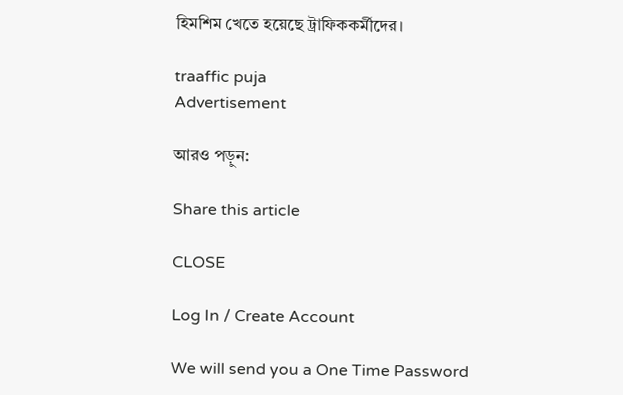হিমশিম খেতে হয়েছে ট্রাফিককর্মীদের।

traaffic puja
Advertisement

আরও পড়ুন:

Share this article

CLOSE

Log In / Create Account

We will send you a One Time Password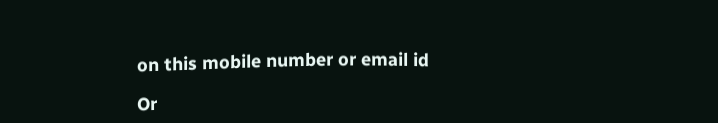on this mobile number or email id

Or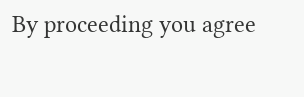By proceeding you agree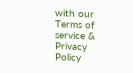with our Terms of service & Privacy Policy